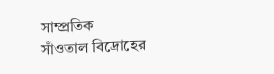সাম্প্রতিক
সাঁওতাল বিদ্রোহের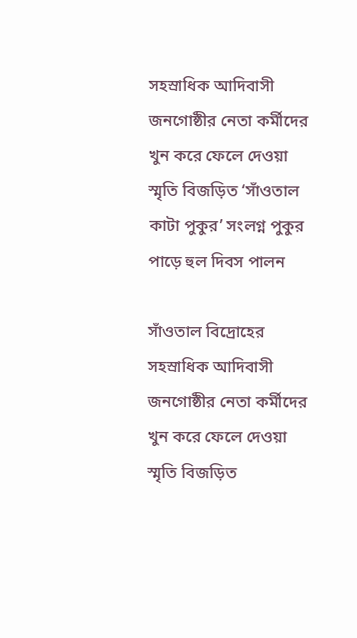সহস্রাধিক আদিবাসী জনগোষ্ঠীর নেতা কর্মীদের খুন করে ফেলে দেওয়া স্মৃতি বিজড়িত ‘সাঁওতাল কাটা পুকুর’ সংলগ্ন পুকুর পাড়ে হুল দিবস পালন

সাঁওতাল বিদ্রোহের সহস্রাধিক আদিবাসী জনগোষ্ঠীর নেতা কর্মীদের খুন করে ফেলে দেওয়া স্মৃতি বিজড়িত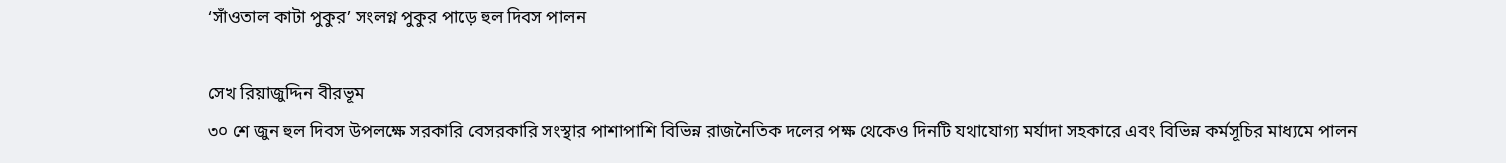‘সাঁওতাল কাটা পুকুর’ সংলগ্ন পুকুর পাড়ে হুল দিবস পালন

সেখ রিয়াজুদ্দিন বীরভূম
৩০ শে জুন হুল দিবস উপলক্ষে সরকারি বেসরকারি সংস্থার পাশাপাশি বিভিন্ন রাজনৈতিক দলের পক্ষ থেকেও দিনটি যথাযোগ্য মর্যাদা সহকারে এবং বিভিন্ন কর্মসূচির মাধ্যমে পালন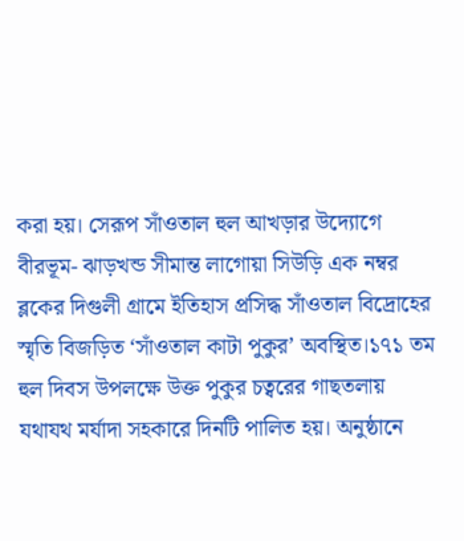করা হয়। সেরূপ সাঁওতাল হুল আখড়ার উদ্যোগে বীরভূম- ঝাড়খন্ড সীমান্ত লাগোয়া সিউড়ি এক নম্বর ব্লকের দিগুলী গ্রামে ইতিহাস প্রসিদ্ধ সাঁওতাল বিদ্রোহের স্মৃতি বিজড়িত ‘সাঁওতাল কাটা পুকুর’ অবস্থিত।১৭১ তম হুল দিবস উপলক্ষে উক্ত পুকুর চত্বরের গাছতলায় যথাযথ মর্যাদা সহকারে দিনটি পালিত হয়। অনুষ্ঠানে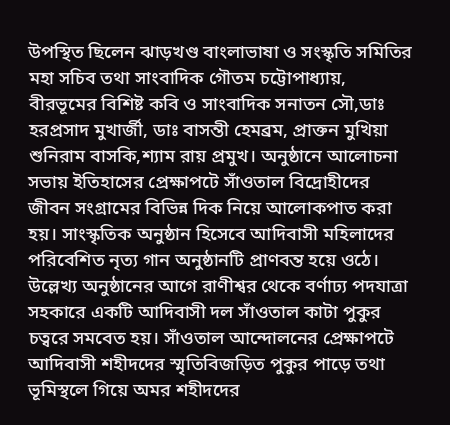উপস্থিত ছিলেন ঝাড়খণ্ড বাংলাভাষা ও সংস্কৃতি সমিতির মহা সচিব তথা সাংবাদিক গৌতম চট্টোপাধ্যায়, বীরভূমের বিশিষ্ট কবি ও সাংবাদিক সনাতন সৌ,ডাঃ হরপ্রসাদ মুখার্জী, ডাঃ বাসন্তী হেমব্রম, প্রাক্তন মুখিয়া শুনিরাম বাসকি,শ্যাম রায় প্রমুখ। অনুষ্ঠানে আলোচনা সভায় ইতিহাসের প্রেক্ষাপটে সাঁওতাল বিদ্রোহীদের জীবন সংগ্রামের বিভিন্ন দিক নিয়ে আলোকপাত করা হয়। সাংস্কৃতিক অনুষ্ঠান হিসেবে আদিবাসী মহিলাদের পরিবেশিত নৃত্য গান অনুষ্ঠানটি প্রাণবন্ত হয়ে ওঠে। উল্লেখ্য অনুষ্ঠানের আগে রাণীশ্বর থেকে বর্ণাঢ্য পদযাত্রা সহকারে একটি আদিবাসী দল সাঁওতাল কাটা পুকুর চত্বরে সমবেত হয়। সাঁওতাল আন্দোলনের প্রেক্ষাপটে আদিবাসী শহীদদের স্মৃতিবিজড়িত পুকুর পাড়ে তথা ভূমিস্থলে গিয়ে অমর শহীদদের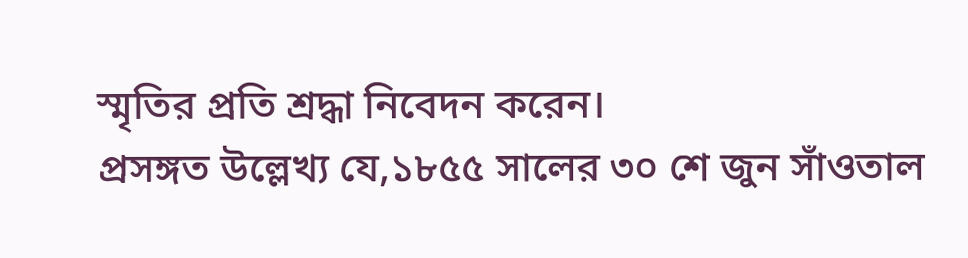স্মৃতির প্রতি শ্রদ্ধা নিবেদন করেন।
প্রসঙ্গত উল্লেখ্য যে,১৮৫৫ সালের ৩০ শে জুন সাঁওতাল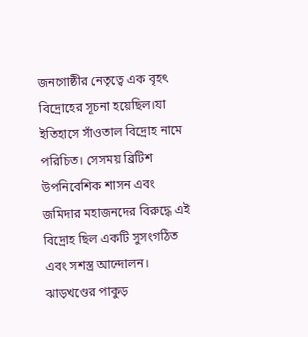জনগোষ্ঠীর নেতৃত্বে এক বৃহৎ বিদ্রোহের সূচনা হয়েছিল।যা ইতিহাসে সাঁওতাল বিদ্রোহ নামে পরিচিত। সেসময় ব্রিটিশ উপনিবেশিক শাসন এবং জমিদার মহাজনদের বিরুদ্ধে এই বিদ্রোহ ছিল একটি সুসংগঠিত এবং সশস্ত্র আন্দোলন। ঝাড়খণ্ডের পাকুড়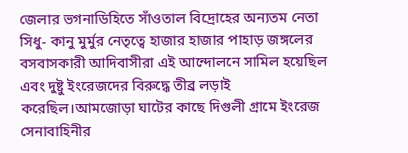জেলার ভগনাডিহিতে সাঁওতাল বিদ্রোহের অন্যতম নেতা সিধু- কানু মুর্মুর নেতৃত্বে হাজার হাজার পাহাড় জঙ্গলের বসবাসকারী আদিবাসীরা এই আন্দোলনে সামিল হয়েছিল এবং দুষ্টু ইংরেজদের বিরুদ্ধে তীব্র লড়াই করেছিল।আমজোড়া ঘাটের কাছে দিগুলী গ্রামে ইংরেজ সেনাবাহিনীর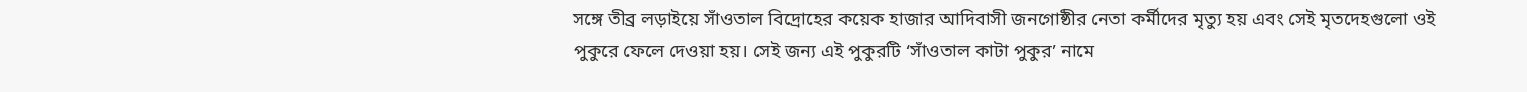সঙ্গে তীব্র লড়াইয়ে সাঁওতাল বিদ্রোহের কয়েক হাজার আদিবাসী জনগোষ্ঠীর নেতা কর্মীদের মৃত্যু হয় এবং সেই মৃতদেহগুলো ওই পুকুরে ফেলে দেওয়া হয়। সেই জন্য এই পুকুরটি ‘সাঁওতাল কাটা পুকুর’ নামে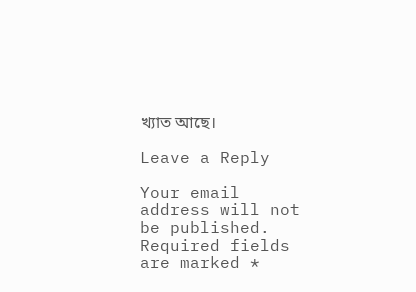খ্যাত আছে।

Leave a Reply

Your email address will not be published. Required fields are marked *